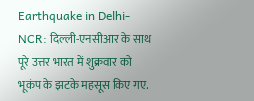Earthquake in Delhi-NCR: दिल्ली-एनसीआर के साथ पूरे उत्तर भारत में शुक्रवार को भूकंप के झटके महसूस किए गए.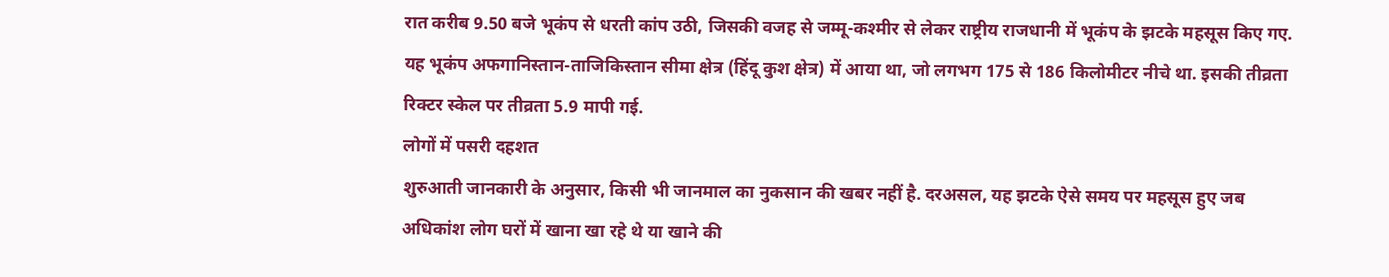रात करीब 9.50 बजे भूकंप से धरती कांप उठी, जिसकी वजह से जम्मू-कश्मीर से लेकर राष्ट्रीय राजधानी में भूकंप के झटके महसूस किए गए. यह भूकंप अफगानिस्तान-ताजिकिस्तान सीमा क्षेत्र (हिंदू कुश क्षेत्र) में आया था, जो लगभग 175 से 186 किलोमीटर नीचे था. इसकी तीव्रता रिक्टर स्केल पर तीव्रता 5.9 मापी गई.
लोगों में पसरी दहशत
शुरुआती जानकारी के अनुसार, किसी भी जानमाल का नुकसान की खबर नहीं है. दरअसल, यह झटके ऐसे समय पर महसूस हुए जब अधिकांश लोग घरों में खाना खा रहे थे या खाने की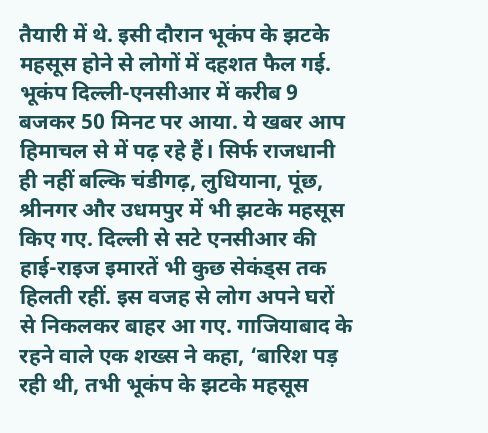तैयारी में थे. इसी दौरान भूकंप के झटके महसूस होने से लोगों में दहशत फैल गई.
भूकंप दिल्ली-एनसीआर में करीब 9 बजकर 50 मिनट पर आया. ये खबर आप हिमाचल से में पढ़ रहे हैं। सिर्फ राजधानी ही नहीं बल्कि चंडीगढ़, लुधियाना, पूंछ, श्रीनगर और उधमपुर में भी झटके महसूस किए गए. दिल्ली से सटे एनसीआर की हाई-राइज इमारतें भी कुछ सेकंड्स तक हिलती रहीं. इस वजह से लोग अपने घरों से निकलकर बाहर आ गए. गाजियाबाद के रहने वाले एक शख्स ने कहा, ‘बारिश पड़ रही थी, तभी भूकंप के झटके महसूस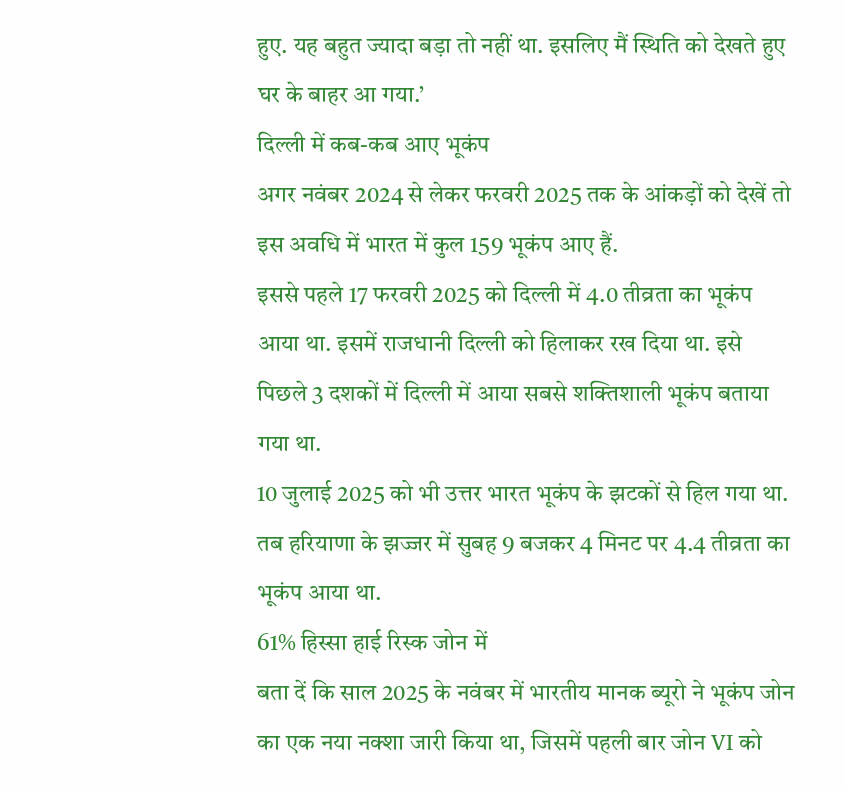हुए. यह बहुत ज्यादा बड़ा तो नहीं था. इसलिए मैं स्थिति को देखते हुए घर के बाहर आ गया.’
दिल्ली में कब-कब आए भूकंप
अगर नवंबर 2024 से लेकर फरवरी 2025 तक के आंकड़ों को देखें तो इस अवधि में भारत में कुल 159 भूकंप आए हैं.
इससे पहले 17 फरवरी 2025 को दिल्ली में 4.0 तीव्रता का भूकंप आया था. इसमें राजधानी दिल्ली को हिलाकर रख दिया था. इसे पिछले 3 दशकों में दिल्ली में आया सबसे शक्तिशाली भूकंप बताया गया था.
10 जुलाई 2025 को भी उत्तर भारत भूकंप के झटकों से हिल गया था. तब हरियाणा के झज्जर में सुबह 9 बजकर 4 मिनट पर 4.4 तीव्रता का भूकंप आया था.
61% हिस्सा हाई रिस्क जोन में
बता दें कि साल 2025 के नवंबर में भारतीय मानक ब्यूरो ने भूकंप जोन का एक नया नक्शा जारी किया था, जिसमें पहली बार जोन VI को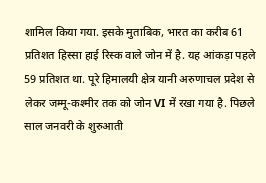शामिल किया गया. इसके मुताबिक, भारत का करीब 61 प्रतिशत हिस्सा हाई रिस्क वाले जोन में है. यह आंकड़ा पहले 59 प्रतिशत था. पूरे हिमालयी क्षेत्र यानी अरुणाचल प्रदेश से लेकर जम्मू-कश्मीर तक को जोन VI में रखा गया है. पिछले साल जनवरी के शुरुआती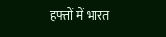हफ्तों में भारत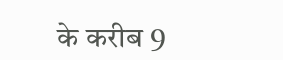के करीब 9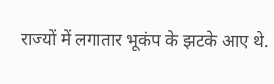राज्यों में लगातार भूकंप के झटके आए थे.